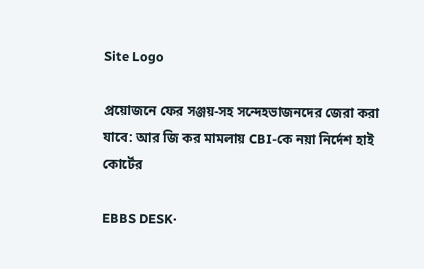Site Logo

প্রয়োজনে ফের সঞ্জয়-সহ সন্দেহভাজনদের জেরা করা যাবে: আর জি কর মামলায় CBI-কে নয়া নির্দেশ হাই কোর্টের

EBBS DESK·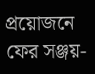প্রয়োজনে ফের সঞ্জয়-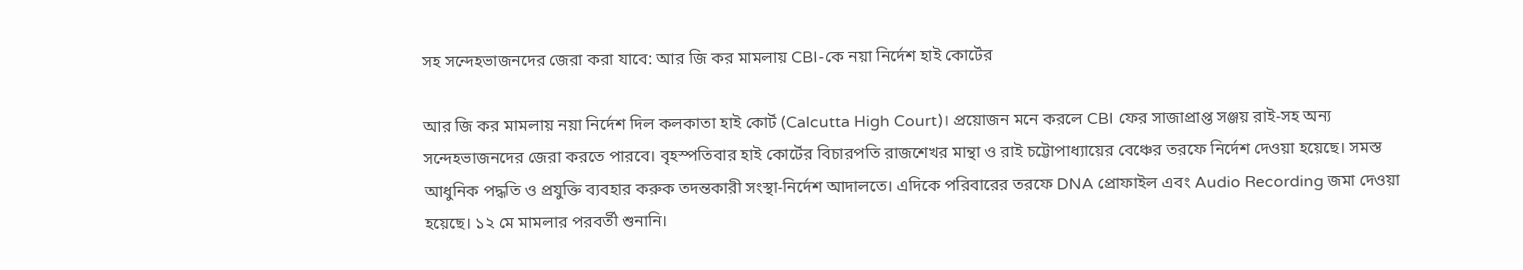সহ সন্দেহভাজনদের জেরা করা যাবে: আর জি কর মামলায় CBI-কে নয়া নির্দেশ হাই কোর্টের

আর জি কর মামলায় নয়া নির্দেশ দিল কলকাতা হাই কোর্ট (Calcutta High Court)। প্রয়োজন মনে করলে CBI ফের সাজাপ্রাপ্ত সঞ্জয় রাই-সহ অন্য সন্দেহভাজনদের জেরা করতে পারবে। বৃহস্পতিবার হাই কোর্টের বিচারপতি রাজশেখর মান্থা ও রাই চট্টোপাধ্যায়ের বেঞ্চের তরফে নির্দেশ দেওয়া হয়েছে। সমস্ত আধুনিক পদ্ধতি ও প্রযুক্তি ব্যবহার করুক তদন্তকারী সংস্থা-নির্দেশ আদালতে। এদিকে পরিবারের তরফে DNA প্রোফাইল এবং Audio Recording জমা দেওয়া হয়েছে। ১২ মে মামলার পরবর্তী শুনানি।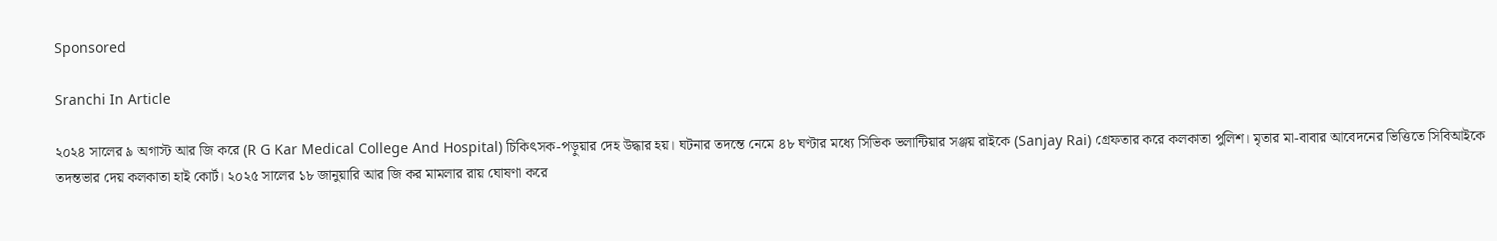Sponsored

Sranchi In Article

২০২৪ সালের ৯ অগাস্ট আর জি করে (R G Kar Medical College And Hospital) চিকিৎসক-পড়ুয়ার দেহ উদ্ধার হয়। ঘটনার তদন্তে নেমে ৪৮ ঘণ্টার মধ্যে সিভিক ভলান্টিয়ার সঞ্জয় রাইকে (Sanjay Rai) গ্রেফতার করে কলকাতা পুলিশ। মৃতার মা-বাবার আবেদনের ভিত্তিতে সিবিআইকে তদন্তভার দেয় কলকাতা হাই কোর্ট। ২০২৫ সালের ১৮ জানুয়ারি আর জি কর মামলার রায় ঘোষণা করে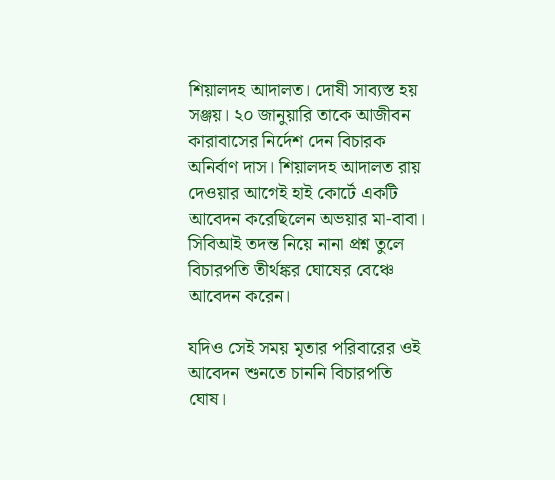শিয়ালদহ আদালত। দোষী সাব্যস্ত হয় সঞ্জয়। ২০ জানুয়ারি তাকে আজীবন কারাবাসের নির্দেশ দেন বিচারক অনির্বাণ দাস। শিয়ালদহ আদালত রায় দেওয়ার আগেই হাই কোর্টে একটি আবেদন করেছিলেন অভয়ার মা-বাবা। সিবিআই তদন্ত নিয়ে নানা প্রশ্ন তুলে বিচারপতি তীর্থঙ্কর ঘোষের বেঞ্চে আবেদন করেন।

যদিও সেই সময় মৃতার পরিবারের ওই আবেদন শুনতে চাননি বিচারপতি ঘোষ।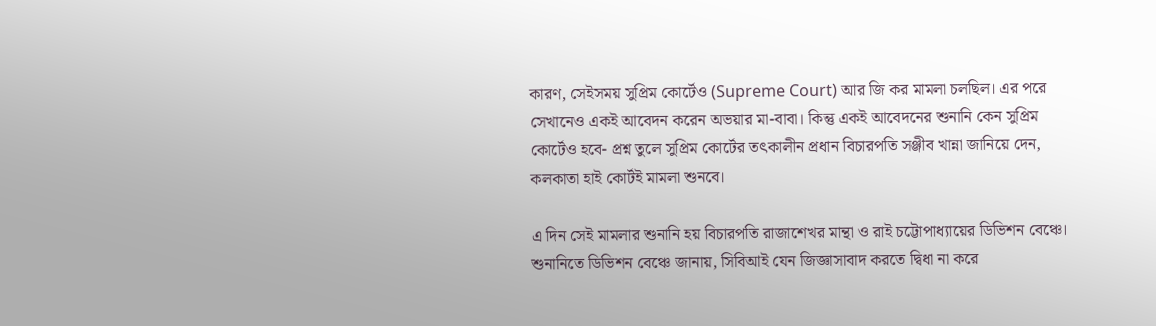কারণ, সেইসময় সুপ্রিম কোর্টেও (Supreme Court) আর জি কর মামলা চলছিল। এর পরে সেখানেও একই আবেদন করেন অভয়ার মা-বাবা। কিন্তু একই আবেদনের শুনানি কেন সুপ্রিম কোর্টেও হবে- প্রশ্ন তুলে সুপ্রিম কোর্টের তৎকালীন প্রধান বিচারপতি সঞ্জীব খান্না জানিয়ে দেন, কলকাতা হাই কোর্টই মামলা শুনবে।

এ দিন সেই মামলার শুনানি হয় বিচারপতি রাজাশেখর মান্থা ও রাই চট্টোপাধ্যায়ের ডিভিশন বেঞ্চে। শুনানিতে ডিভিশন বেঞ্চে জানায়, সিবিআই যেন জিজ্ঞাসাবাদ করতে দ্বিধা না করে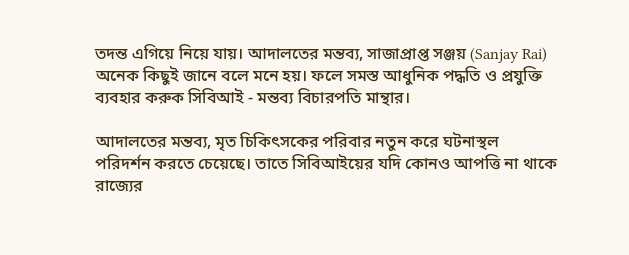তদন্ত এগিয়ে নিয়ে যায়। আদালতের মন্তব্য, সাজাপ্রাপ্ত সঞ্জয় (Sanjay Rai) অনেক কিছুই জানে বলে মনে হয়। ফলে সমস্ত আধুনিক পদ্ধতি ও প্রযুক্তি ব্যবহার করুক সিবিআই - মন্তব্য বিচারপতি মান্থার।

আদালতের মন্তব্য, মৃত চিকিৎসকের পরিবার নতুন করে ঘটনাস্থল পরিদর্শন করতে চেয়েছে। তাতে সিবিআইয়ের যদি কোনও আপত্তি না থাকে রাজ্যের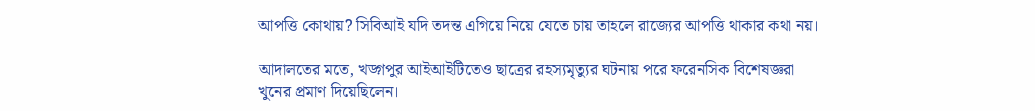আপত্তি কোথায়? সিবিআই যদি তদন্ত এগিয়ে নিয়ে যেতে চায় তাহলে রাজ্যের আপত্তি থাকার কথা নয়।

আদালতের মতে, খড়্গপুর আইআইটিতেও ছাত্রের রহস্যমৃত্যুর ঘটনায় পরে ফরেনসিক বিশেষজ্ঞরা খুনের প্রমাণ দিয়েছিলেন।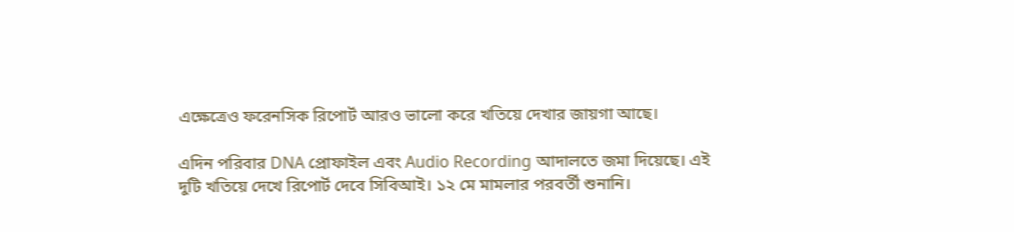এক্ষেত্রেও ফরেনসিক রিপোর্ট আরও ভালো করে খতিয়ে দেখার জায়গা আছে।

এদিন পরিবার DNA প্রোফাইল এবং Audio Recording আদালতে জমা দিয়েছে। এই দুটি খতিয়ে দেখে রিপোর্ট দেবে সিবিআই। ১২ মে মামলার পরবর্তী শুনানি।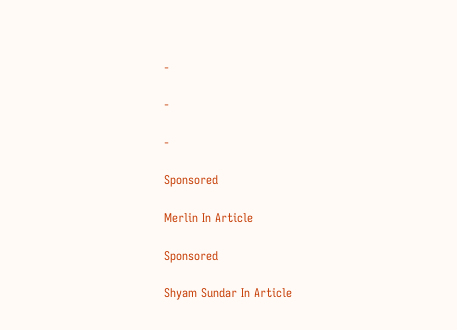-

-

-

Sponsored

Merlin In Article

Sponsored

Shyam Sundar In Article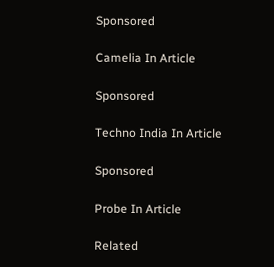Sponsored

Camelia In Article

Sponsored

Techno India In Article

Sponsored

Probe In Article

Related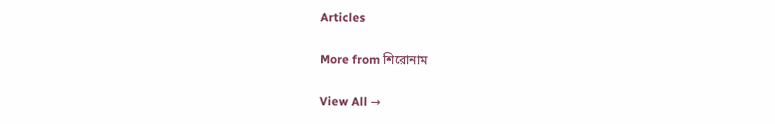Articles

More from শিরোনাম

View All →